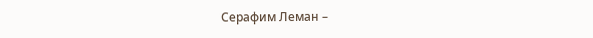Серафим Леман –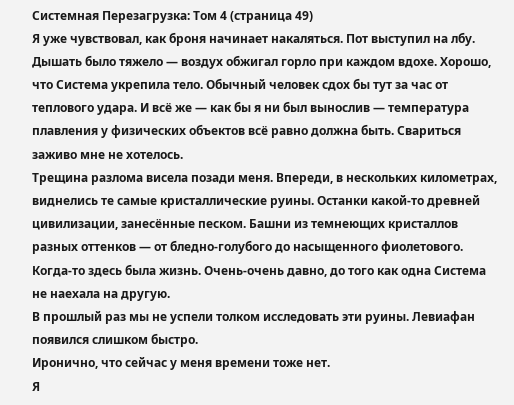Системная Перезагрузка: Том 4 (страница 49)
Я уже чувствовал, как броня начинает накаляться. Пот выступил на лбу. Дышать было тяжело — воздух обжигал горло при каждом вдохе. Хорошо, что Система укрепила тело. Обычный человек сдох бы тут за час от теплового удара. И всё же — как бы я ни был вынослив — температура плавления у физических объектов всё равно должна быть. Свариться заживо мне не хотелось.
Трещина разлома висела позади меня. Впереди, в нескольких километрах, виднелись те самые кристаллические руины. Останки какой-то древней цивилизации, занесённые песком. Башни из темнеющих кристаллов разных оттенков — от бледно-голубого до насыщенного фиолетового. Когда-то здесь была жизнь. Очень-очень давно, до того как одна Система не наехала на другую.
В прошлый раз мы не успели толком исследовать эти руины. Левиафан появился слишком быстро.
Иронично, что сейчас у меня времени тоже нет.
Я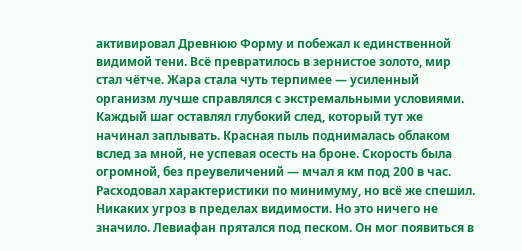активировал Древнюю Форму и побежал к единственной видимой тени. Всё превратилось в зернистое золото, мир стал чётче. Жара стала чуть терпимее — усиленный организм лучше справлялся с экстремальными условиями.
Каждый шаг оставлял глубокий след, который тут же начинал заплывать. Красная пыль поднималась облаком вслед за мной, не успевая осесть на броне. Скорость была огромной, без преувеличений — мчал я км под 200 в час. Расходовал характеристики по минимуму, но всё же спешил.
Никаких угроз в пределах видимости. Но это ничего не значило. Левиафан прятался под песком. Он мог появиться в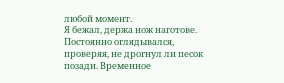любой момент.
Я бежал, держа нож наготове. Постоянно оглядывался, проверяя, не дрогнул ли песок позади. Временное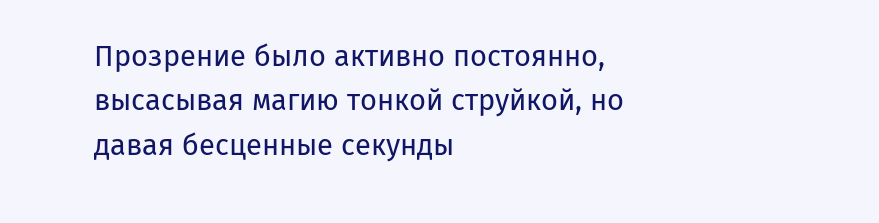Прозрение было активно постоянно, высасывая магию тонкой струйкой, но давая бесценные секунды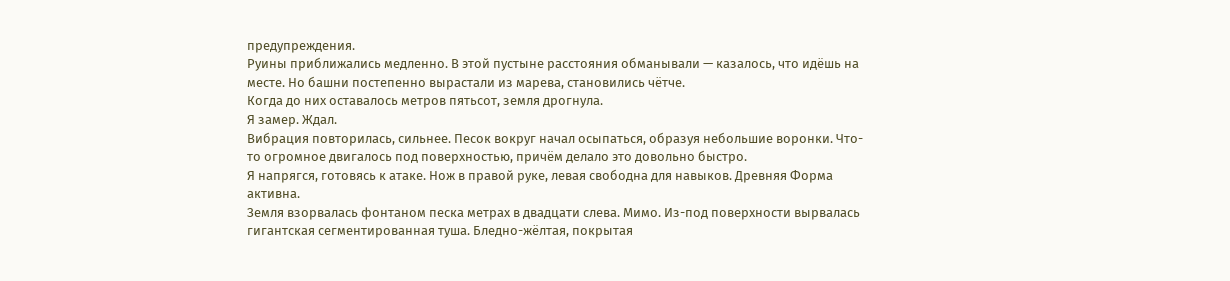предупреждения.
Руины приближались медленно. В этой пустыне расстояния обманывали — казалось, что идёшь на месте. Но башни постепенно вырастали из марева, становились чётче.
Когда до них оставалось метров пятьсот, земля дрогнула.
Я замер. Ждал.
Вибрация повторилась, сильнее. Песок вокруг начал осыпаться, образуя небольшие воронки. Что-то огромное двигалось под поверхностью, причём делало это довольно быстро.
Я напрягся, готовясь к атаке. Нож в правой руке, левая свободна для навыков. Древняя Форма активна.
Земля взорвалась фонтаном песка метрах в двадцати слева. Мимо. Из-под поверхности вырвалась гигантская сегментированная туша. Бледно-жёлтая, покрытая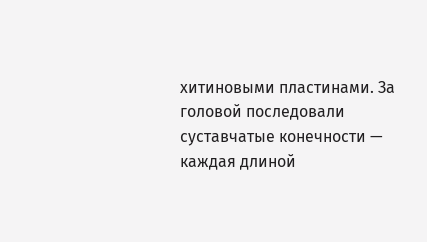хитиновыми пластинами. За головой последовали суставчатые конечности — каждая длиной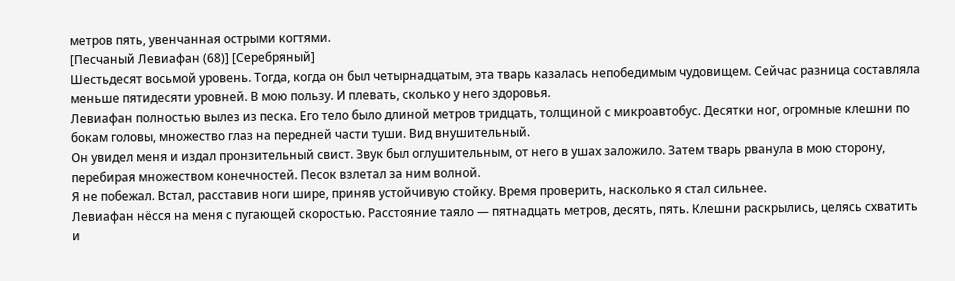метров пять, увенчанная острыми когтями.
[Песчаный Левиафан (68)] [Серебряный]
Шестьдесят восьмой уровень. Тогда, когда он был четырнадцатым, эта тварь казалась непобедимым чудовищем. Сейчас разница составляла меньше пятидесяти уровней. В мою пользу. И плевать, сколько у него здоровья.
Левиафан полностью вылез из песка. Его тело было длиной метров тридцать, толщиной с микроавтобус. Десятки ног, огромные клешни по бокам головы, множество глаз на передней части туши. Вид внушительный.
Он увидел меня и издал пронзительный свист. Звук был оглушительным, от него в ушах заложило. Затем тварь рванула в мою сторону, перебирая множеством конечностей. Песок взлетал за ним волной.
Я не побежал. Встал, расставив ноги шире, приняв устойчивую стойку. Время проверить, насколько я стал сильнее.
Левиафан нёсся на меня с пугающей скоростью. Расстояние таяло — пятнадцать метров, десять, пять. Клешни раскрылись, целясь схватить и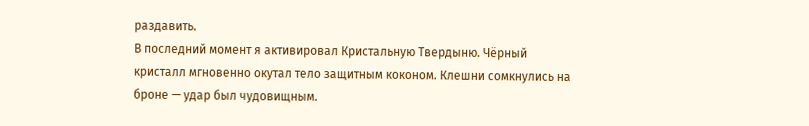раздавить.
В последний момент я активировал Кристальную Твердыню. Чёрный кристалл мгновенно окутал тело защитным коконом. Клешни сомкнулись на броне — удар был чудовищным.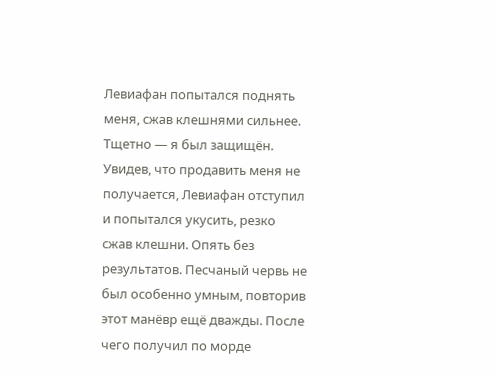Левиафан попытался поднять меня, сжав клешнями сильнее. Тщетно — я был защищён. Увидев, что продавить меня не получается, Левиафан отступил и попытался укусить, резко сжав клешни. Опять без результатов. Песчаный червь не был особенно умным, повторив этот манёвр ещё дважды. После чего получил по морде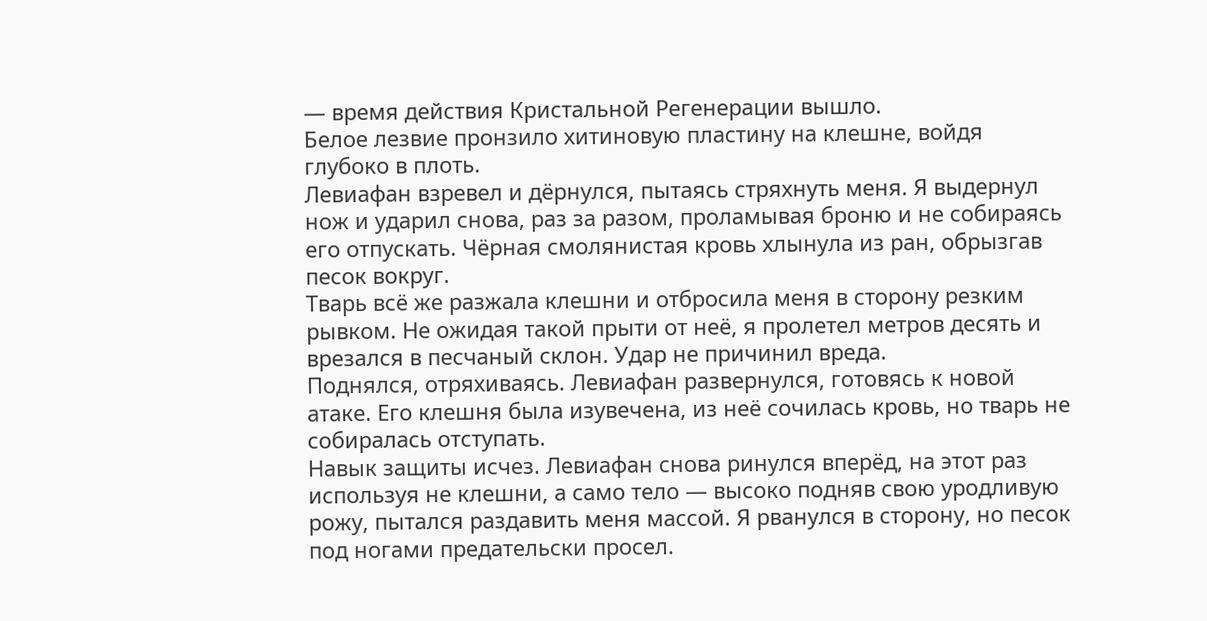— время действия Кристальной Регенерации вышло.
Белое лезвие пронзило хитиновую пластину на клешне, войдя глубоко в плоть.
Левиафан взревел и дёрнулся, пытаясь стряхнуть меня. Я выдернул нож и ударил снова, раз за разом, проламывая броню и не собираясь его отпускать. Чёрная смолянистая кровь хлынула из ран, обрызгав песок вокруг.
Тварь всё же разжала клешни и отбросила меня в сторону резким рывком. Не ожидая такой прыти от неё, я пролетел метров десять и врезался в песчаный склон. Удар не причинил вреда.
Поднялся, отряхиваясь. Левиафан развернулся, готовясь к новой атаке. Его клешня была изувечена, из неё сочилась кровь, но тварь не собиралась отступать.
Навык защиты исчез. Левиафан снова ринулся вперёд, на этот раз используя не клешни, а само тело — высоко подняв свою уродливую рожу, пытался раздавить меня массой. Я рванулся в сторону, но песок под ногами предательски просел.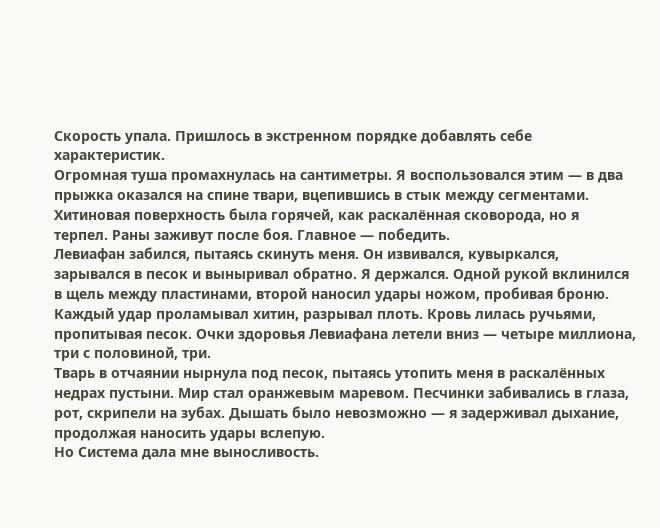Скорость упала. Пришлось в экстренном порядке добавлять себе характеристик.
Огромная туша промахнулась на сантиметры. Я воспользовался этим — в два прыжка оказался на спине твари, вцепившись в стык между сегментами. Хитиновая поверхность была горячей, как раскалённая сковорода, но я терпел. Раны заживут после боя. Главное — победить.
Левиафан забился, пытаясь скинуть меня. Он извивался, кувыркался, зарывался в песок и выныривал обратно. Я держался. Одной рукой вклинился в щель между пластинами, второй наносил удары ножом, пробивая броню.
Каждый удар проламывал хитин, разрывал плоть. Кровь лилась ручьями, пропитывая песок. Очки здоровья Левиафана летели вниз — четыре миллиона, три с половиной, три.
Тварь в отчаянии нырнула под песок, пытаясь утопить меня в раскалённых недрах пустыни. Мир стал оранжевым маревом. Песчинки забивались в глаза, рот, скрипели на зубах. Дышать было невозможно — я задерживал дыхание, продолжая наносить удары вслепую.
Но Система дала мне выносливость.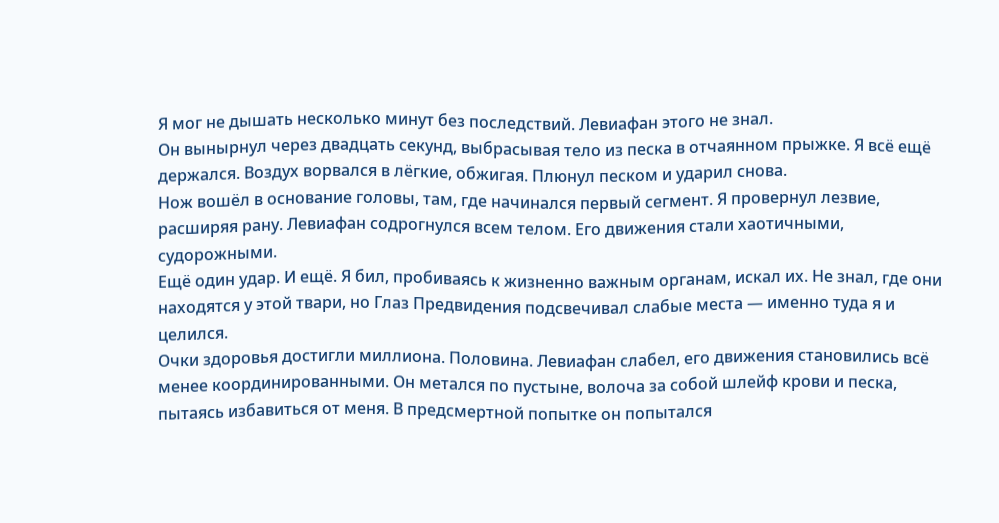Я мог не дышать несколько минут без последствий. Левиафан этого не знал.
Он вынырнул через двадцать секунд, выбрасывая тело из песка в отчаянном прыжке. Я всё ещё держался. Воздух ворвался в лёгкие, обжигая. Плюнул песком и ударил снова.
Нож вошёл в основание головы, там, где начинался первый сегмент. Я провернул лезвие, расширяя рану. Левиафан содрогнулся всем телом. Его движения стали хаотичными, судорожными.
Ещё один удар. И ещё. Я бил, пробиваясь к жизненно важным органам, искал их. Не знал, где они находятся у этой твари, но Глаз Предвидения подсвечивал слабые места — именно туда я и целился.
Очки здоровья достигли миллиона. Половина. Левиафан слабел, его движения становились всё менее координированными. Он метался по пустыне, волоча за собой шлейф крови и песка, пытаясь избавиться от меня. В предсмертной попытке он попытался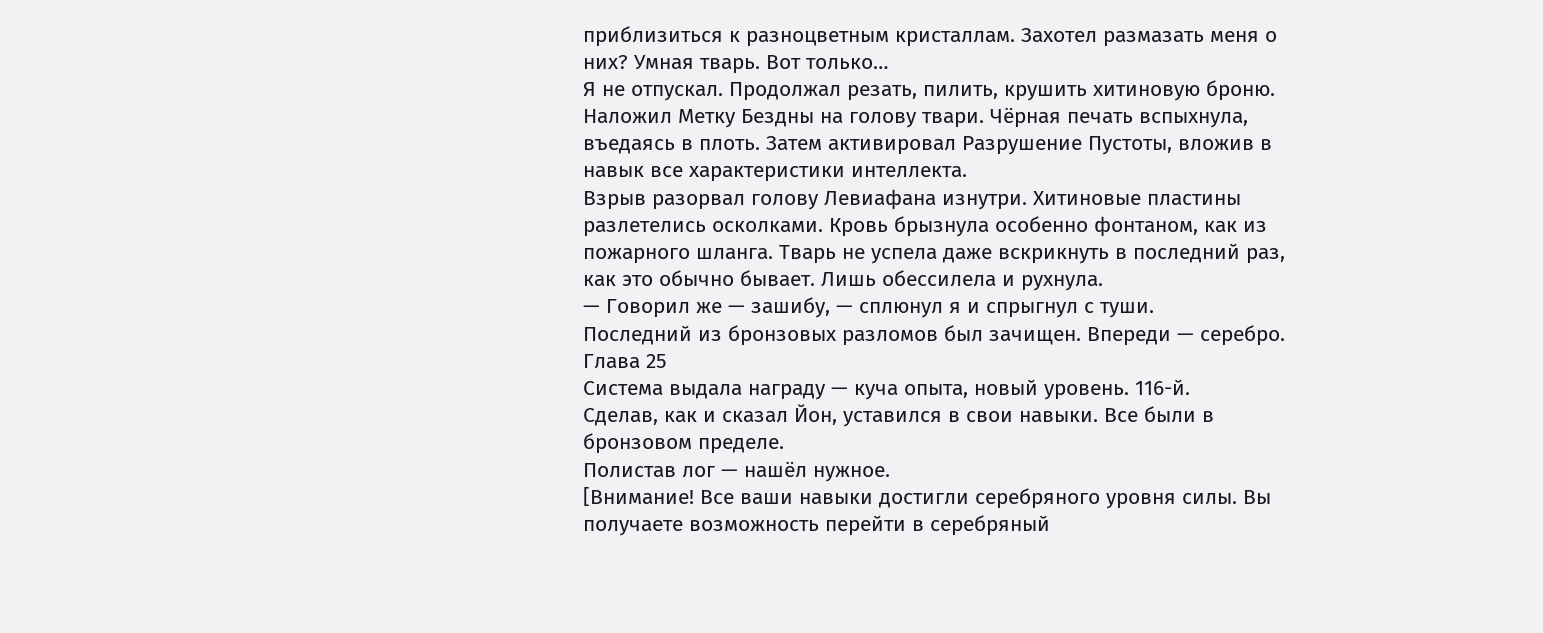приблизиться к разноцветным кристаллам. Захотел размазать меня о них? Умная тварь. Вот только…
Я не отпускал. Продолжал резать, пилить, крушить хитиновую броню. Наложил Метку Бездны на голову твари. Чёрная печать вспыхнула, въедаясь в плоть. Затем активировал Разрушение Пустоты, вложив в навык все характеристики интеллекта.
Взрыв разорвал голову Левиафана изнутри. Хитиновые пластины разлетелись осколками. Кровь брызнула особенно фонтаном, как из пожарного шланга. Тварь не успела даже вскрикнуть в последний раз, как это обычно бывает. Лишь обессилела и рухнула.
— Говорил же — зашибу, — сплюнул я и спрыгнул с туши.
Последний из бронзовых разломов был зачищен. Впереди — серебро.
Глава 25
Система выдала награду — куча опыта, новый уровень. 116-й.
Сделав, как и сказал Йон, уставился в свои навыки. Все были в бронзовом пределе.
Полистав лог — нашёл нужное.
[Внимание! Все ваши навыки достигли серебряного уровня силы. Вы получаете возможность перейти в серебряный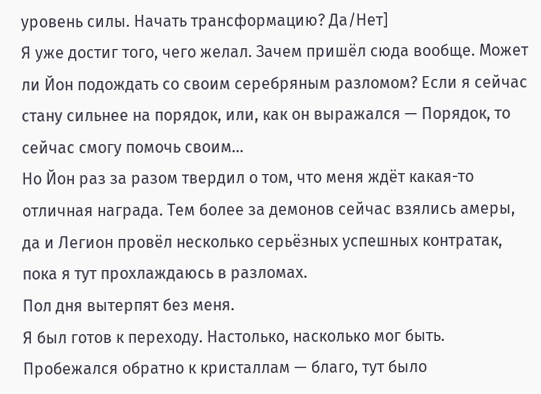уровень силы. Начать трансформацию? Да/Нет]
Я уже достиг того, чего желал. Зачем пришёл сюда вообще. Может ли Йон подождать со своим серебряным разломом? Если я сейчас стану сильнее на порядок, или, как он выражался — Порядок, то сейчас смогу помочь своим…
Но Йон раз за разом твердил о том, что меня ждёт какая-то отличная награда. Тем более за демонов сейчас взялись амеры, да и Легион провёл несколько серьёзных успешных контратак, пока я тут прохлаждаюсь в разломах.
Пол дня вытерпят без меня.
Я был готов к переходу. Настолько, насколько мог быть.
Пробежался обратно к кристаллам — благо, тут было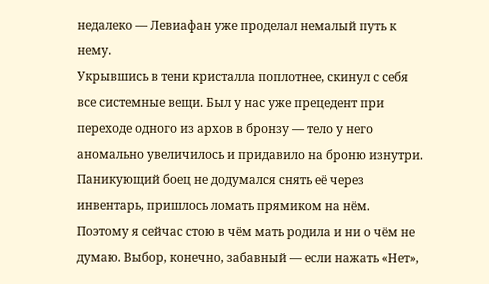недалеко — Левиафан уже проделал немалый путь к нему.
Укрывшись в тени кристалла поплотнее, скинул с себя все системные вещи. Был у нас уже прецедент при переходе одного из архов в бронзу — тело у него аномально увеличилось и придавило на броню изнутри. Паникующий боец не додумался снять её через инвентарь, пришлось ломать прямиком на нём.
Поэтому я сейчас стою в чём мать родила и ни о чём не думаю. Выбор, конечно, забавный — если нажать «Нет»,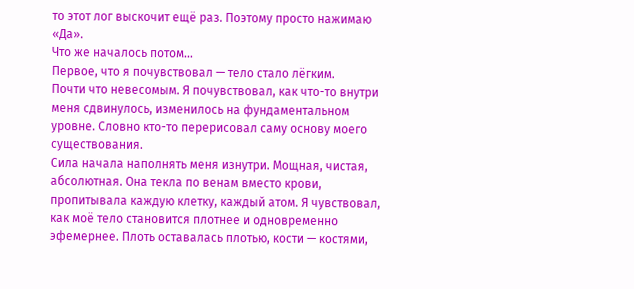то этот лог выскочит ещё раз. Поэтому просто нажимаю «Да».
Что же началось потом…
Первое, что я почувствовал — тело стало лёгким.
Почти что невесомым. Я почувствовал, как что-то внутри меня сдвинулось, изменилось на фундаментальном уровне. Словно кто-то перерисовал саму основу моего существования.
Сила начала наполнять меня изнутри. Мощная, чистая, абсолютная. Она текла по венам вместо крови, пропитывала каждую клетку, каждый атом. Я чувствовал, как моё тело становится плотнее и одновременно эфемернее. Плоть оставалась плотью, кости — костями,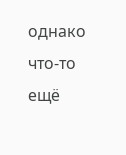однако что-то ещё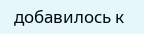добавилось к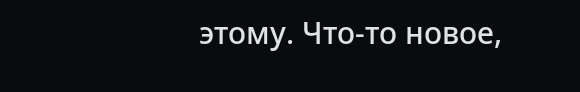этому. Что-то новое,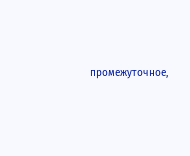промежуточное,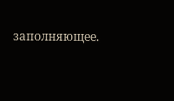заполняющее.